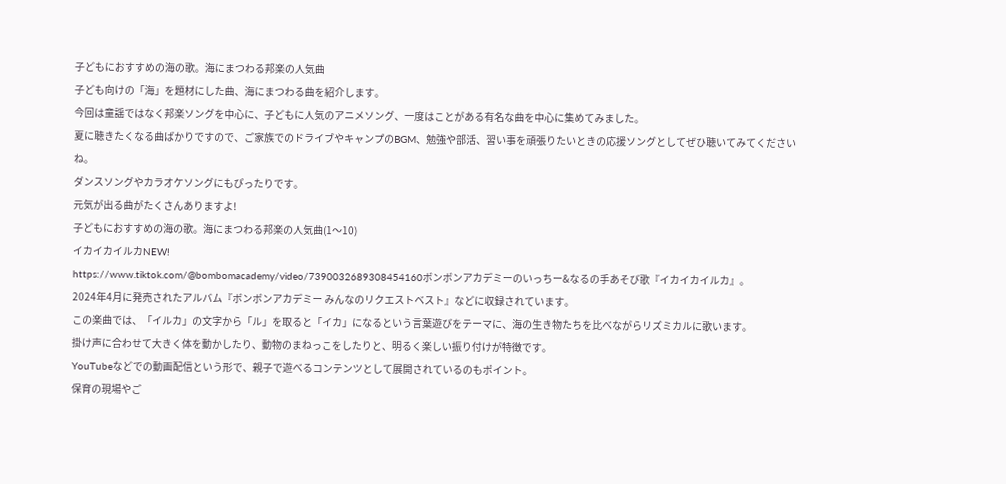子どもにおすすめの海の歌。海にまつわる邦楽の人気曲
子ども向けの「海」を題材にした曲、海にまつわる曲を紹介します。
今回は童謡ではなく邦楽ソングを中心に、子どもに人気のアニメソング、一度はことがある有名な曲を中心に集めてみました。
夏に聴きたくなる曲ばかりですので、ご家族でのドライブやキャンプのBGM、勉強や部活、習い事を頑張りたいときの応援ソングとしてぜひ聴いてみてくださいね。
ダンスソングやカラオケソングにもぴったりです。
元気が出る曲がたくさんありますよ!
子どもにおすすめの海の歌。海にまつわる邦楽の人気曲(1〜10)
イカイカイルカNEW!
https://www.tiktok.com/@bombomacademy/video/7390032689308454160ボンボンアカデミーのいっちー&なるの手あそび歌『イカイカイルカ』。
2024年4月に発売されたアルバム『ボンボンアカデミー みんなのリクエストベスト』などに収録されています。
この楽曲では、「イルカ」の文字から「ル」を取ると「イカ」になるという言葉遊びをテーマに、海の生き物たちを比べながらリズミカルに歌います。
掛け声に合わせて大きく体を動かしたり、動物のまねっこをしたりと、明るく楽しい振り付けが特徴です。
YouTubeなどでの動画配信という形で、親子で遊べるコンテンツとして展開されているのもポイント。
保育の現場やご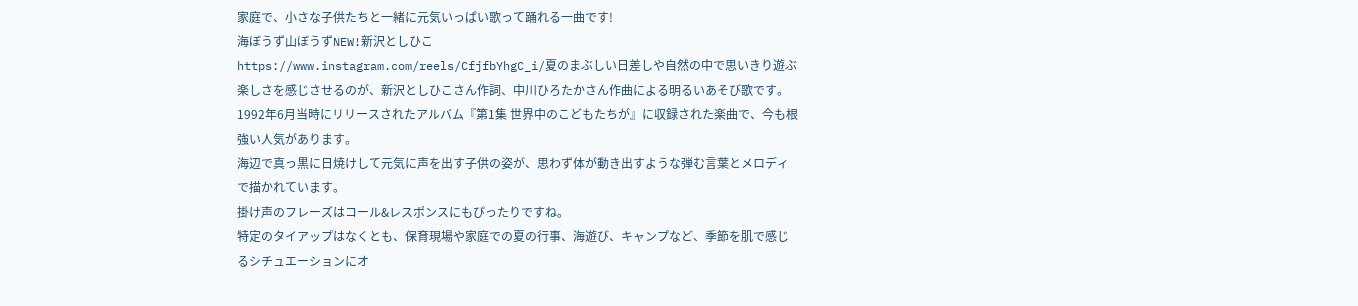家庭で、小さな子供たちと一緒に元気いっぱい歌って踊れる一曲です!
海ぼうず山ぼうずNEW!新沢としひこ
https://www.instagram.com/reels/CfjfbYhgC_i/夏のまぶしい日差しや自然の中で思いきり遊ぶ楽しさを感じさせるのが、新沢としひこさん作詞、中川ひろたかさん作曲による明るいあそび歌です。
1992年6月当時にリリースされたアルバム『第1集 世界中のこどもたちが』に収録された楽曲で、今も根強い人気があります。
海辺で真っ黒に日焼けして元気に声を出す子供の姿が、思わず体が動き出すような弾む言葉とメロディで描かれています。
掛け声のフレーズはコール&レスポンスにもぴったりですね。
特定のタイアップはなくとも、保育現場や家庭での夏の行事、海遊び、キャンプなど、季節を肌で感じるシチュエーションにオ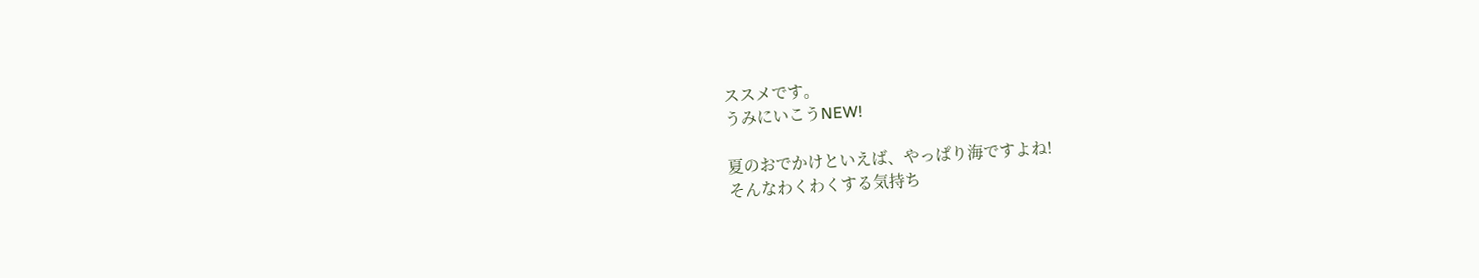ススメです。
うみにいこうNEW!

夏のおでかけといえば、やっぱり海ですよね!
そんなわくわくする気持ち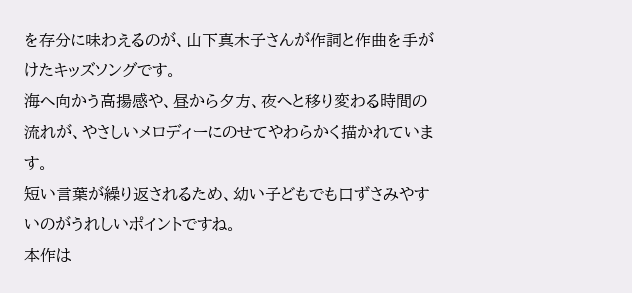を存分に味わえるのが、山下真木子さんが作詞と作曲を手がけたキッズソングです。
海へ向かう高揚感や、昼から夕方、夜へと移り変わる時間の流れが、やさしいメロディーにのせてやわらかく描かれています。
短い言葉が繰り返されるため、幼い子どもでも口ずさみやすいのがうれしいポイントですね。
本作は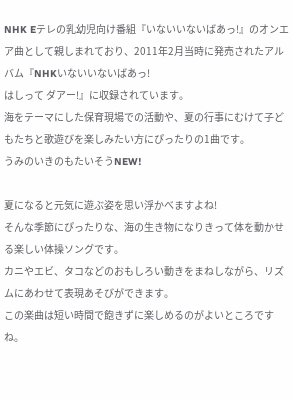NHK Eテレの乳幼児向け番組『いないいないばあっ!』のオンエア曲として親しまれており、2011年2月当時に発売されたアルバム『NHKいないいないばあっ!
はしって ダアー!』に収録されています。
海をテーマにした保育現場での活動や、夏の行事にむけて子どもたちと歌遊びを楽しみたい方にぴったりの1曲です。
うみのいきのもたいそうNEW!

夏になると元気に遊ぶ姿を思い浮かべますよね!
そんな季節にぴったりな、海の生き物になりきって体を動かせる楽しい体操ソングです。
カニやエビ、タコなどのおもしろい動きをまねしながら、リズムにあわせて表現あそびができます。
この楽曲は短い時間で飽きずに楽しめるのがよいところですね。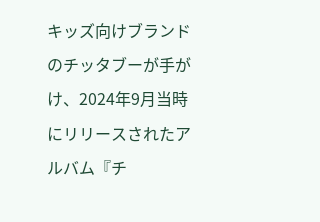キッズ向けブランドのチッタブーが手がけ、2024年9月当時にリリースされたアルバム『チ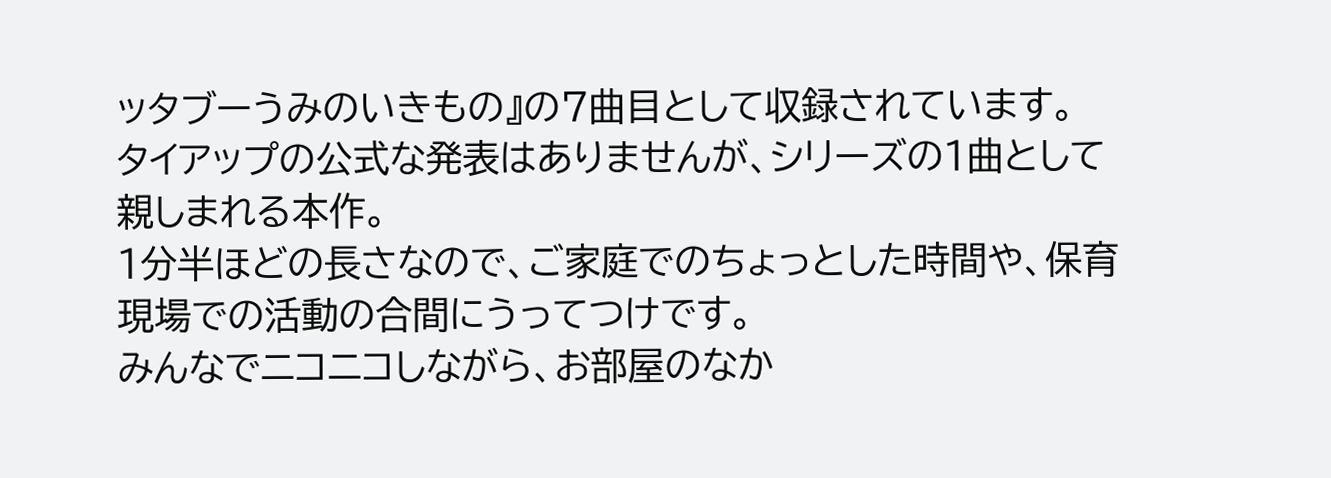ッタブーうみのいきもの』の7曲目として収録されています。
タイアップの公式な発表はありませんが、シリーズの1曲として親しまれる本作。
1分半ほどの長さなので、ご家庭でのちょっとした時間や、保育現場での活動の合間にうってつけです。
みんなでニコニコしながら、お部屋のなか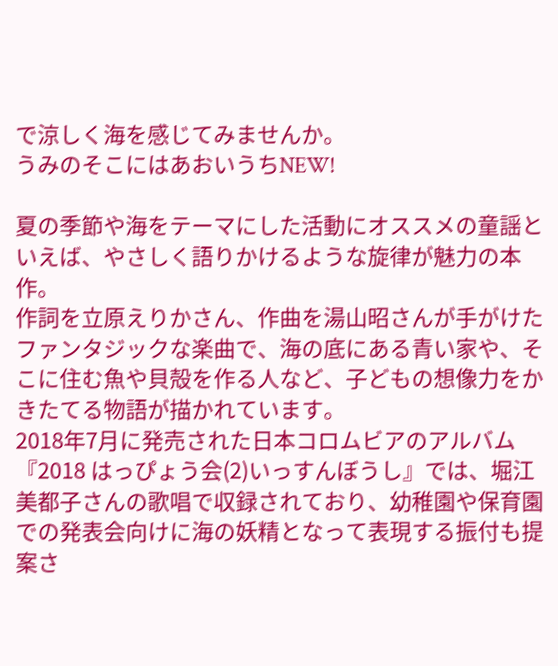で涼しく海を感じてみませんか。
うみのそこにはあおいうちNEW!

夏の季節や海をテーマにした活動にオススメの童謡といえば、やさしく語りかけるような旋律が魅力の本作。
作詞を立原えりかさん、作曲を湯山昭さんが手がけたファンタジックな楽曲で、海の底にある青い家や、そこに住む魚や貝殻を作る人など、子どもの想像力をかきたてる物語が描かれています。
2018年7月に発売された日本コロムビアのアルバム『2018 はっぴょう会(2)いっすんぼうし』では、堀江美都子さんの歌唱で収録されており、幼稚園や保育園での発表会向けに海の妖精となって表現する振付も提案さ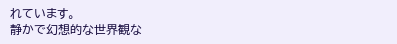れています。
静かで幻想的な世界観な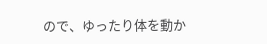ので、ゆったり体を動か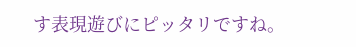す表現遊びにピッタリですね。